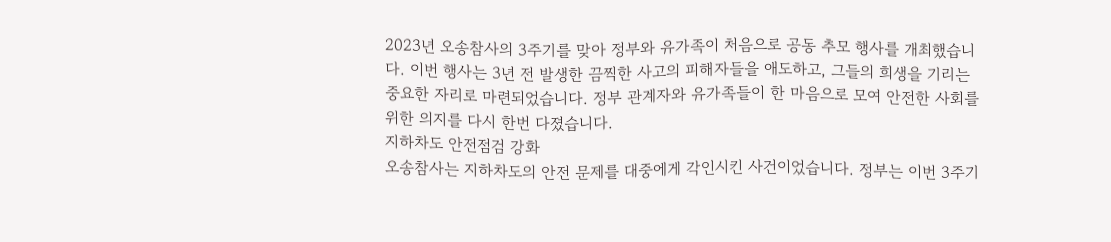2023년 오송참사의 3주기를 맞아 정부와 유가족이 처음으로 공동 추모 행사를 개최했습니다. 이번 행사는 3년 전 발생한 끔찍한 사고의 피해자들을 애도하고, 그들의 희생을 기리는 중요한 자리로 마련되었습니다. 정부 관계자와 유가족들이 한 마음으로 모여 안전한 사회를 위한 의지를 다시 한번 다졌습니다.
지하차도 안전점검 강화
오송참사는 지하차도의 안전 문제를 대중에게 각인시킨 사건이었습니다. 정부는 이번 3주기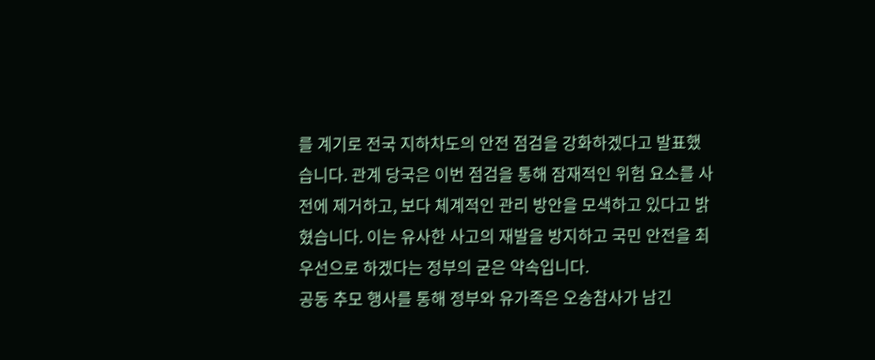를 계기로 전국 지하차도의 안전 점검을 강화하겠다고 발표했습니다. 관계 당국은 이번 점검을 통해 잠재적인 위험 요소를 사전에 제거하고, 보다 체계적인 관리 방안을 모색하고 있다고 밝혔습니다. 이는 유사한 사고의 재발을 방지하고 국민 안전을 최우선으로 하겠다는 정부의 굳은 약속입니다.
공동 추모 행사를 통해 정부와 유가족은 오송참사가 남긴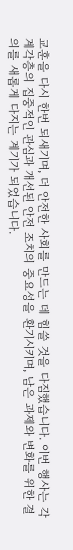교훈을 다시 한번 되새기며, 더 안전한 사회를 만드는 데 힘쓸 것을 다짐했습니다. 이번 행사는 각계각층의 집중적인 관심과 개선된 안전 조치의 중요성을 환기시키며, 남은 과제와 변화를 위한 결의를 새롭게 다지는 계기가 되었습니다.